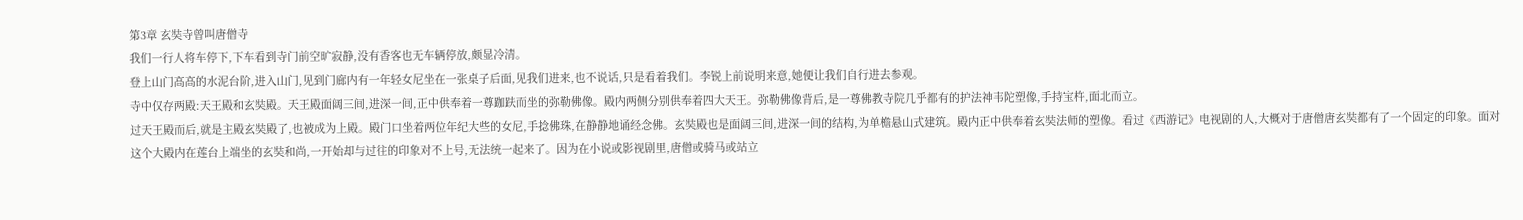第3章 玄奘寺曾叫唐僧寺
我们一行人将车停下,下车看到寺门前空旷寂静,没有香客也无车辆停放,颇显冷清。
登上山门高高的水泥台阶,进入山门,见到门廊内有一年轻女尼坐在一张桌子后面,见我们进来,也不说话,只是看着我们。李锐上前说明来意,她便让我们自行进去参观。
寺中仅存两殿:天王殿和玄奘殿。天王殿面阔三间,进深一间,正中供奉着一尊跏趺而坐的弥勒佛像。殿内两侧分别供奉着四大天王。弥勒佛像背后,是一尊佛教寺院几乎都有的护法神韦陀塑像,手持宝杵,面北而立。
过天王殿而后,就是主殿玄奘殿了,也被成为上殿。殿门口坐着两位年纪大些的女尼,手捻佛珠,在静静地诵经念佛。玄奘殿也是面阔三间,进深一间的结构,为单檐悬山式建筑。殿内正中供奉着玄奘法师的塑像。看过《西游记》电视剧的人,大概对于唐僧唐玄奘都有了一个固定的印象。面对这个大殿内在莲台上端坐的玄奘和尚,一开始却与过往的印象对不上号,无法统一起来了。因为在小说或影视剧里,唐僧或骑马或站立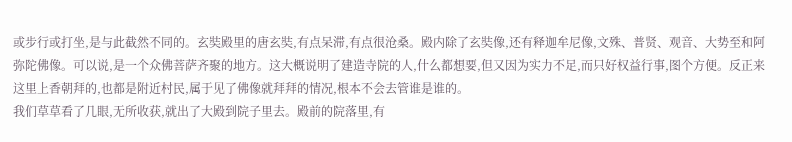或步行或打坐,是与此截然不同的。玄奘殿里的唐玄奘,有点呆滞,有点很沧桑。殿内除了玄奘像,还有释迦牟尼像,文殊、普贤、观音、大势至和阿弥陀佛像。可以说,是一个众佛菩萨齐聚的地方。这大概说明了建造寺院的人,什么都想要,但又因为实力不足,而只好权益行事,图个方便。反正来这里上香朝拜的,也都是附近村民,属于见了佛像就拜拜的情况,根本不会去管谁是谁的。
我们草草看了几眼,无所收获,就出了大殿到院子里去。殿前的院落里,有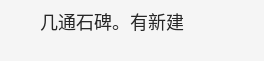几通石碑。有新建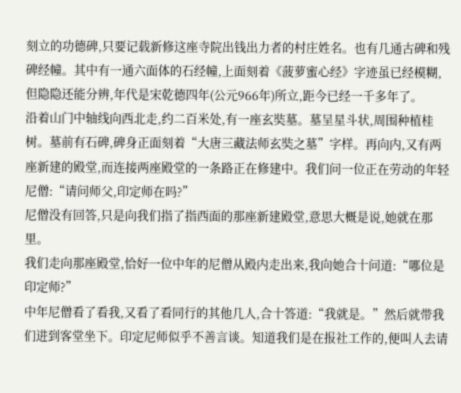刻立的功德碑,只要记载新修这座寺院出钱出力者的村庄姓名。也有几通古碑和残碑经幢。其中有一通六面体的石经幢,上面刻着《菠萝蜜心经》字迹虽已经模糊,但隐隐还能分辨,年代是宋乾德四年(公元966年)所立,距今已经一千多年了。
沿着山门中轴线向西北走,约二百米处,有一座玄奘墓。墓呈星斗状,周围种植桂树。墓前有石碑,碑身正面刻着“大唐三藏法师玄奘之墓”字样。再向内,又有两座新建的殿堂,而连接两座殿堂的一条路正在修建中。我们问一位正在劳动的年轻尼僧:“请问师父,印定师在吗?”
尼僧没有回答,只是向我们指了指西面的那座新建殿堂,意思大概是说,她就在那里。
我们走向那座殿堂,恰好一位中年的尼僧从殿内走出来,我向她合十问道:“哪位是印定师?”
中年尼僧看了看我,又看了看同行的其他几人,合十答道:“我就是。”然后就带我们进到客堂坐下。印定尼师似乎不善言谈。知道我们是在报社工作的,便叫人去请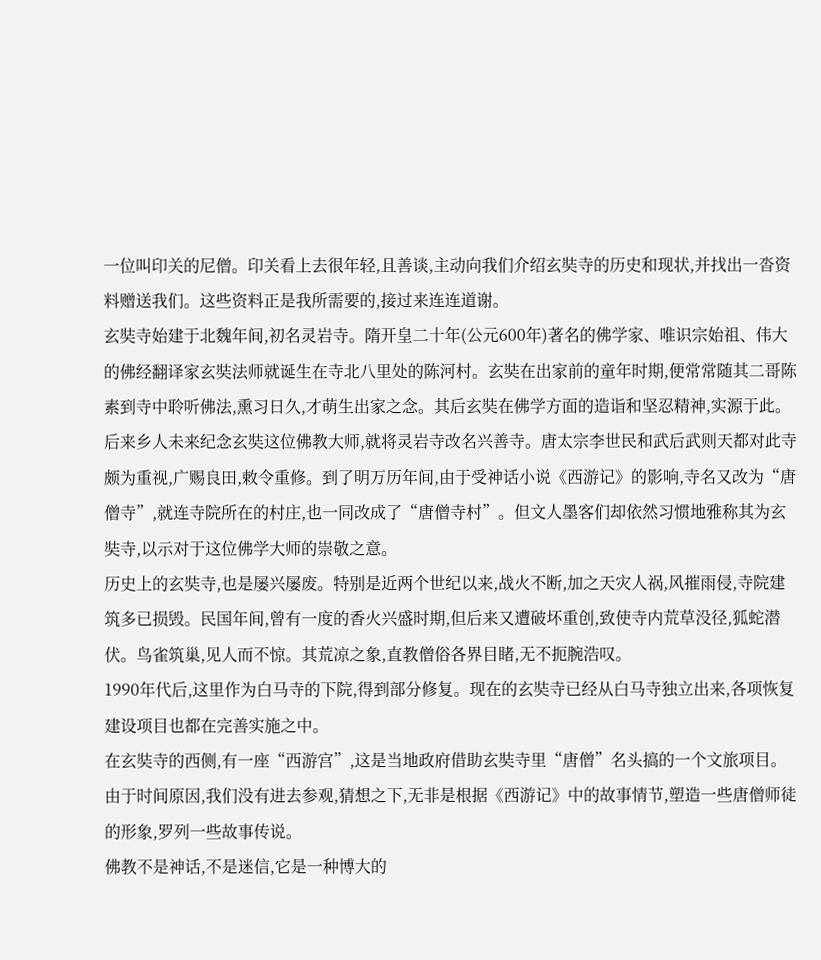一位叫印关的尼僧。印关看上去很年轻,且善谈,主动向我们介绍玄奘寺的历史和现状,并找出一沓资料赠送我们。这些资料正是我所需要的,接过来连连道谢。
玄奘寺始建于北魏年间,初名灵岩寺。隋开皇二十年(公元600年)著名的佛学家、唯识宗始祖、伟大的佛经翻译家玄奘法师就诞生在寺北八里处的陈河村。玄奘在出家前的童年时期,便常常随其二哥陈素到寺中聆听佛法,熏习日久,才萌生出家之念。其后玄奘在佛学方面的造诣和坚忍精神,实源于此。后来乡人未来纪念玄奘这位佛教大师,就将灵岩寺改名兴善寺。唐太宗李世民和武后武则天都对此寺颇为重视,广赐良田,敕令重修。到了明万历年间,由于受神话小说《西游记》的影响,寺名又改为“唐僧寺”,就连寺院所在的村庄,也一同改成了“唐僧寺村”。但文人墨客们却依然习惯地雅称其为玄奘寺,以示对于这位佛学大师的崇敬之意。
历史上的玄奘寺,也是屡兴屡废。特别是近两个世纪以来,战火不断,加之天灾人祸,风摧雨侵,寺院建筑多已损毁。民国年间,曾有一度的香火兴盛时期,但后来又遭破坏重创,致使寺内荒草没径,狐蛇潜伏。鸟雀筑巢,见人而不惊。其荒凉之象,直教僧俗各界目睹,无不扼腕浩叹。
1990年代后,这里作为白马寺的下院,得到部分修复。现在的玄奘寺已经从白马寺独立出来,各项恢复建设项目也都在完善实施之中。
在玄奘寺的西侧,有一座“西游宫”,这是当地政府借助玄奘寺里“唐僧”名头搞的一个文旅项目。由于时间原因,我们没有进去参观,猜想之下,无非是根据《西游记》中的故事情节,塑造一些唐僧师徒的形象,罗列一些故事传说。
佛教不是神话,不是迷信,它是一种博大的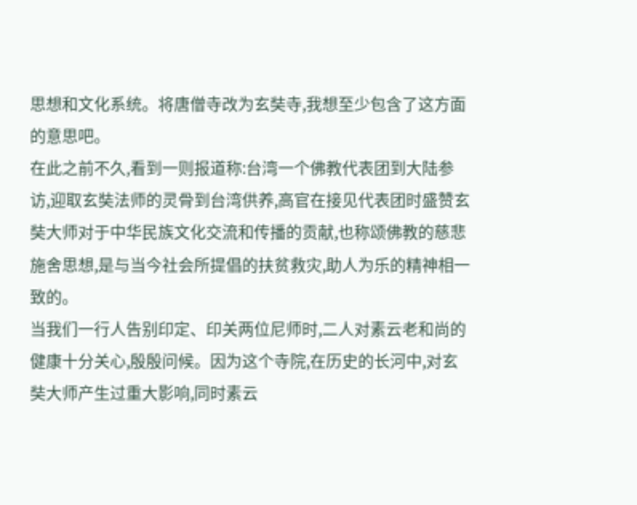思想和文化系统。将唐僧寺改为玄奘寺,我想至少包含了这方面的意思吧。
在此之前不久,看到一则报道称:台湾一个佛教代表团到大陆参访,迎取玄奘法师的灵骨到台湾供养,高官在接见代表团时盛赞玄奘大师对于中华民族文化交流和传播的贡献,也称颂佛教的慈悲施舍思想,是与当今社会所提倡的扶贫救灾,助人为乐的精神相一致的。
当我们一行人告别印定、印关两位尼师时,二人对素云老和尚的健康十分关心,殷殷问候。因为这个寺院,在历史的长河中,对玄奘大师产生过重大影响,同时素云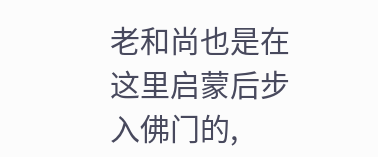老和尚也是在这里启蒙后步入佛门的,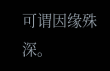可谓因缘殊深。